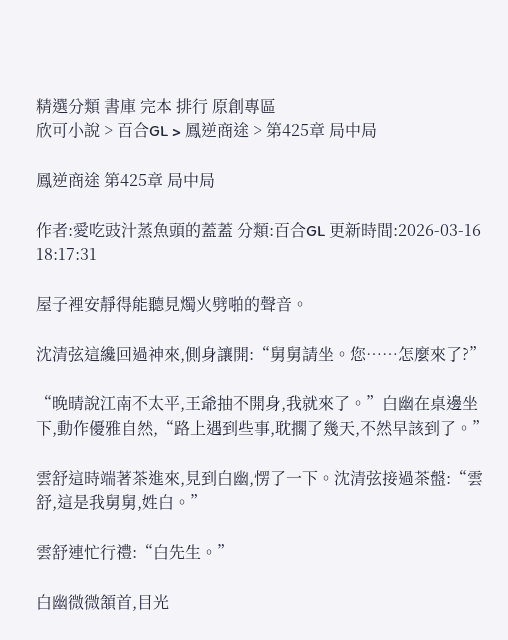精選分類 書庫 完本 排行 原創專區
欣可小說 > 百合GL > 鳳逆商途 > 第425章 局中局

鳳逆商途 第425章 局中局

作者:愛吃豉汁蒸魚頭的蓋蓋 分類:百合GL 更新時間:2026-03-16 18:17:31

屋子裡安靜得能聽見燭火劈啪的聲音。

沈清弦這纔回過神來,側身讓開:“舅舅請坐。您……怎麼來了?”

“晚晴說江南不太平,王爺抽不開身,我就來了。”白幽在桌邊坐下,動作優雅自然,“路上遇到些事,耽擱了幾天,不然早該到了。”

雲舒這時端著茶進來,見到白幽,愣了一下。沈清弦接過茶盤:“雲舒,這是我舅舅,姓白。”

雲舒連忙行禮:“白先生。”

白幽微微頷首,目光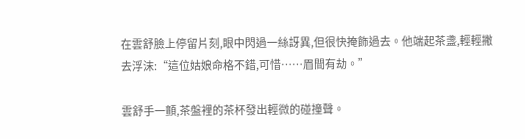在雲舒臉上停留片刻,眼中閃過一絲訝異,但很快掩飾過去。他端起茶盞,輕輕撇去浮沫:“這位姑娘命格不錯,可惜……眉間有劫。”

雲舒手一顫,茶盤裡的茶杯發出輕微的碰撞聲。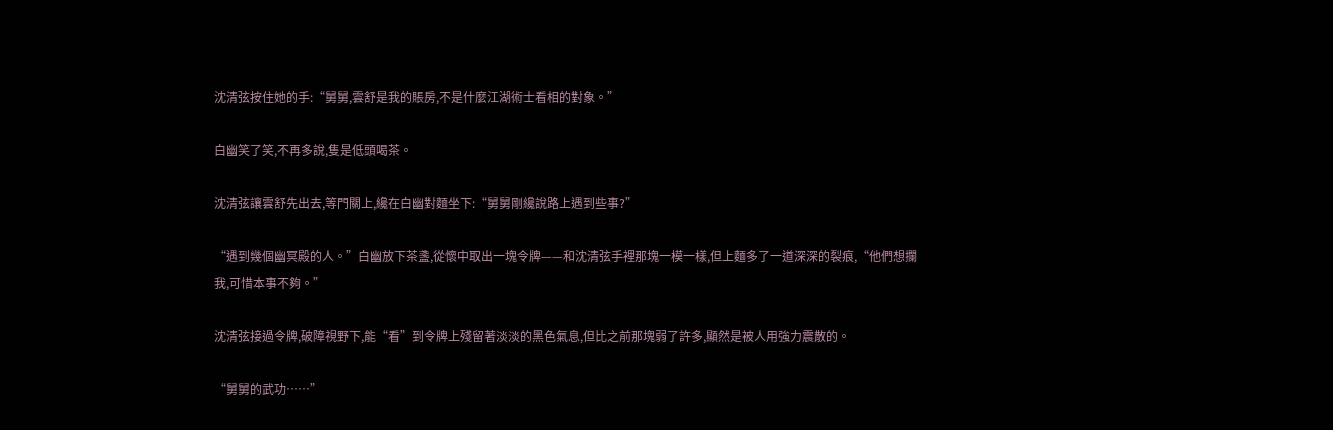沈清弦按住她的手:“舅舅,雲舒是我的賬房,不是什麼江湖術士看相的對象。”

白幽笑了笑,不再多說,隻是低頭喝茶。

沈清弦讓雲舒先出去,等門關上,纔在白幽對麵坐下:“舅舅剛纔說路上遇到些事?”

“遇到幾個幽冥殿的人。”白幽放下茶盞,從懷中取出一塊令牌——和沈清弦手裡那塊一模一樣,但上麵多了一道深深的裂痕,“他們想攔我,可惜本事不夠。”

沈清弦接過令牌,破障視野下,能“看”到令牌上殘留著淡淡的黑色氣息,但比之前那塊弱了許多,顯然是被人用強力震散的。

“舅舅的武功……”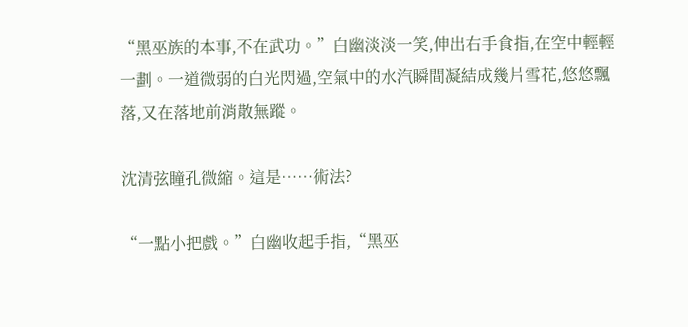“黑巫族的本事,不在武功。”白幽淡淡一笑,伸出右手食指,在空中輕輕一劃。一道微弱的白光閃過,空氣中的水汽瞬間凝結成幾片雪花,悠悠飄落,又在落地前消散無蹤。

沈清弦瞳孔微縮。這是……術法?

“一點小把戲。”白幽收起手指,“黑巫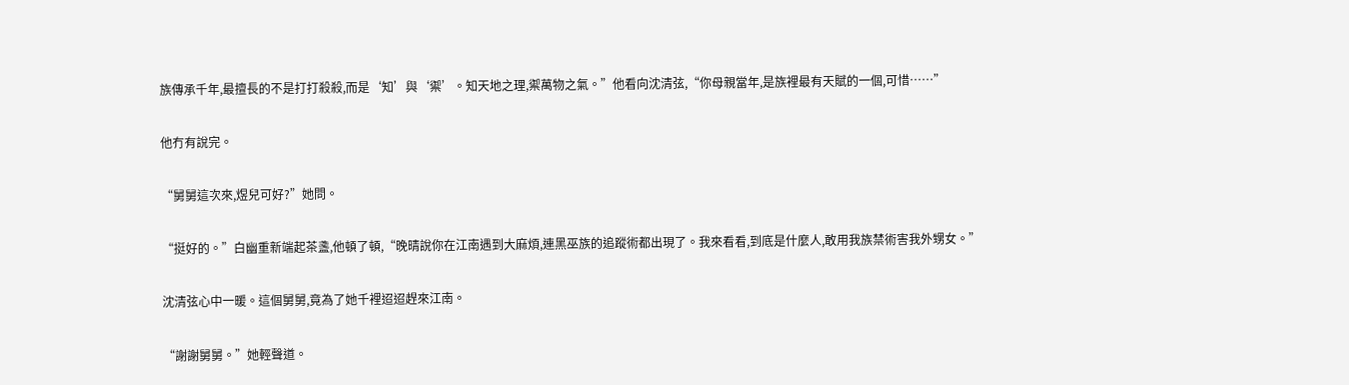族傳承千年,最擅長的不是打打殺殺,而是‘知’與‘禦’。知天地之理,禦萬物之氣。”他看向沈清弦,“你母親當年,是族裡最有天賦的一個,可惜……”

他冇有說完。

“舅舅這次來,煜兒可好?”她問。

“挺好的。”白幽重新端起茶盞,他頓了頓,“晚晴說你在江南遇到大麻煩,連黑巫族的追蹤術都出現了。我來看看,到底是什麼人,敢用我族禁術害我外甥女。”

沈清弦心中一暖。這個舅舅,竟為了她千裡迢迢趕來江南。

“謝謝舅舅。”她輕聲道。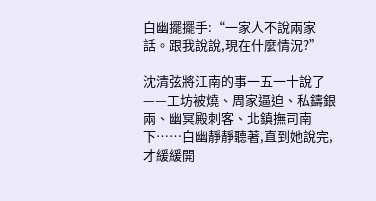白幽擺擺手:“一家人不說兩家話。跟我說說,現在什麼情況?”

沈清弦將江南的事一五一十說了——工坊被燒、周家逼迫、私鑄銀兩、幽冥殿刺客、北鎮撫司南下……白幽靜靜聽著,直到她說完,才緩緩開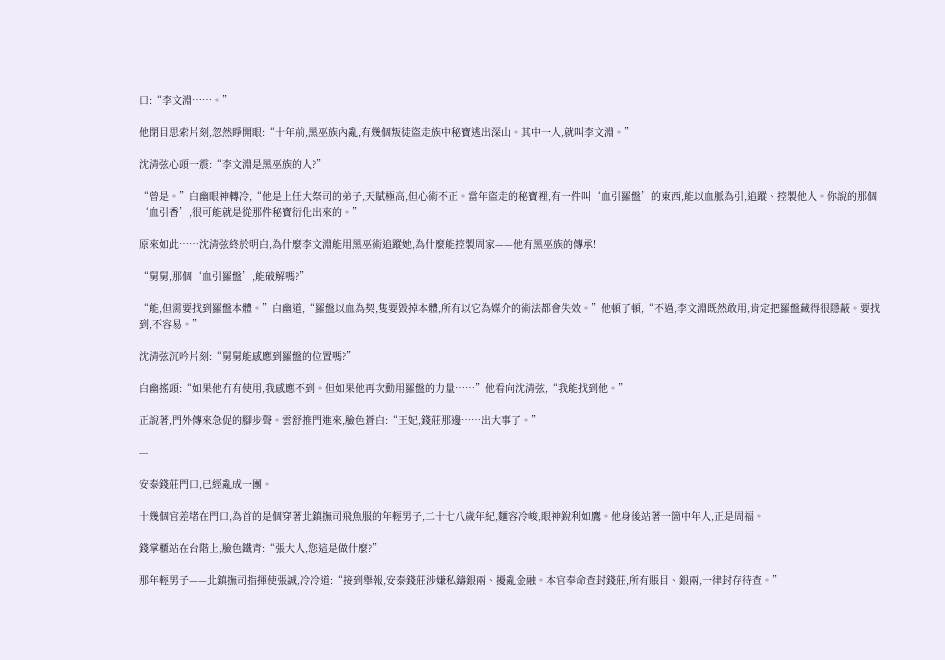口:“李文淵……。”

他閉目思索片刻,忽然睜開眼:“十年前,黑巫族內亂,有幾個叛徒盜走族中秘寶逃出深山。其中一人,就叫李文淵。”

沈清弦心頭一震:“李文淵是黑巫族的人?”

“曾是。”白幽眼神轉冷,“他是上任大祭司的弟子,天賦極高,但心術不正。當年盜走的秘寶裡,有一件叫‘血引羅盤’的東西,能以血脈為引,追蹤、控製他人。你說的那個‘血引香’,很可能就是從那件秘寶衍化出來的。”

原來如此……沈清弦終於明白,為什麼李文淵能用黑巫術追蹤她,為什麼能控製周家——他有黑巫族的傳承!

“舅舅,那個‘血引羅盤’,能破解嗎?”

“能,但需要找到羅盤本體。”白幽道,“羅盤以血為契,隻要毀掉本體,所有以它為媒介的術法都會失效。”他頓了頓,“不過,李文淵既然敢用,肯定把羅盤藏得很隱蔽。要找到,不容易。”

沈清弦沉吟片刻:“舅舅能感應到羅盤的位置嗎?”

白幽搖頭:“如果他冇有使用,我感應不到。但如果他再次動用羅盤的力量……”他看向沈清弦,“我能找到他。”

正說著,門外傳來急促的腳步聲。雲舒推門進來,臉色蒼白:“王妃,錢莊那邊……出大事了。”

---

安泰錢莊門口,已經亂成一團。

十幾個官差堵在門口,為首的是個穿著北鎮撫司飛魚服的年輕男子,二十七八歲年紀,麵容冷峻,眼神銳利如鷹。他身後站著一箇中年人,正是周福。

錢掌櫃站在台階上,臉色鐵青:“張大人,您這是做什麼?”

那年輕男子——北鎮撫司指揮使張誠,冷冷道:“接到舉報,安泰錢莊涉嫌私鑄銀兩、擾亂金融。本官奉命查封錢莊,所有賬目、銀兩,一律封存待查。”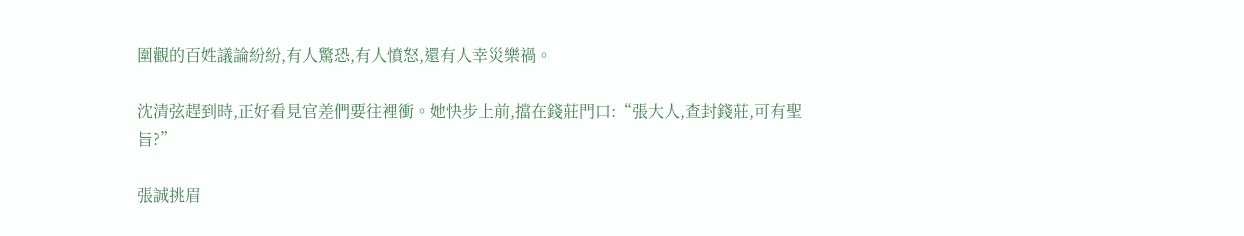圍觀的百姓議論紛紛,有人驚恐,有人憤怒,還有人幸災樂禍。

沈清弦趕到時,正好看見官差們要往裡衝。她快步上前,擋在錢莊門口:“張大人,查封錢莊,可有聖旨?”

張誠挑眉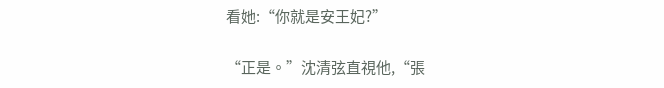看她:“你就是安王妃?”

“正是。”沈清弦直視他,“張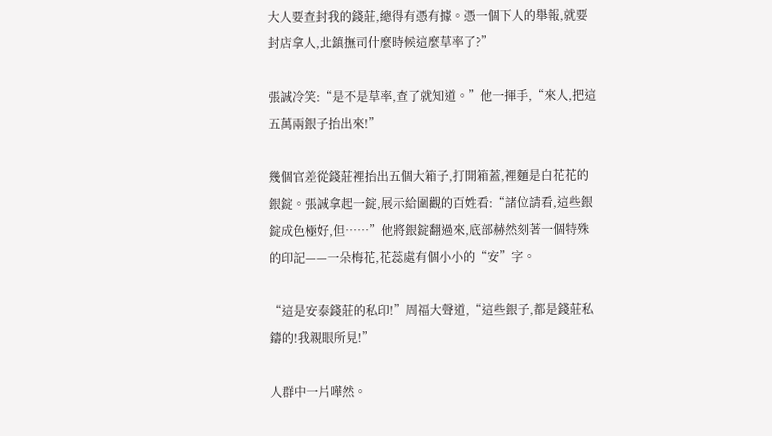大人要查封我的錢莊,總得有憑有據。憑一個下人的舉報,就要封店拿人,北鎮撫司什麼時候這麼草率了?”

張誠冷笑:“是不是草率,查了就知道。”他一揮手,“來人,把這五萬兩銀子抬出來!”

幾個官差從錢莊裡抬出五個大箱子,打開箱蓋,裡麵是白花花的銀錠。張誠拿起一錠,展示給圍觀的百姓看:“諸位請看,這些銀錠成色極好,但……”他將銀錠翻過來,底部赫然刻著一個特殊的印記——一朵梅花,花蕊處有個小小的“安”字。

“這是安泰錢莊的私印!”周福大聲道,“這些銀子,都是錢莊私鑄的!我親眼所見!”

人群中一片嘩然。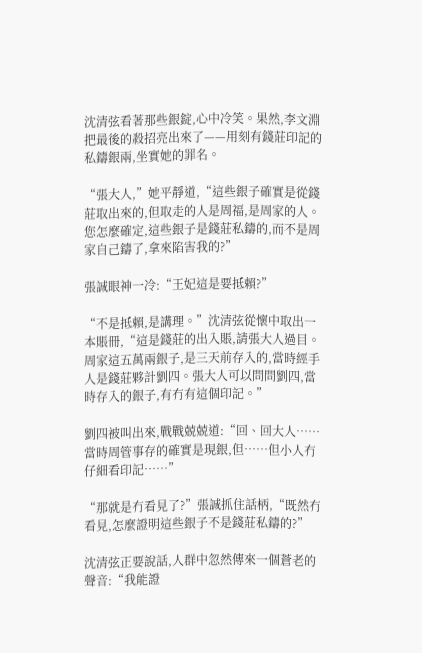沈清弦看著那些銀錠,心中冷笑。果然,李文淵把最後的殺招亮出來了——用刻有錢莊印記的私鑄銀兩,坐實她的罪名。

“張大人,”她平靜道,“這些銀子確實是從錢莊取出來的,但取走的人是周福,是周家的人。您怎麼確定,這些銀子是錢莊私鑄的,而不是周家自己鑄了,拿來陷害我的?”

張誠眼神一冷:“王妃這是要抵賴?”

“不是抵賴,是講理。”沈清弦從懷中取出一本賬冊,“這是錢莊的出入賬,請張大人過目。周家這五萬兩銀子,是三天前存入的,當時經手人是錢莊夥計劉四。張大人可以問問劉四,當時存入的銀子,有冇有這個印記。”

劉四被叫出來,戰戰兢兢道:“回、回大人……當時周管事存的確實是現銀,但……但小人冇仔細看印記……”

“那就是冇看見了?”張誠抓住話柄,“既然冇看見,怎麼證明這些銀子不是錢莊私鑄的?”

沈清弦正要說話,人群中忽然傳來一個蒼老的聲音:“我能證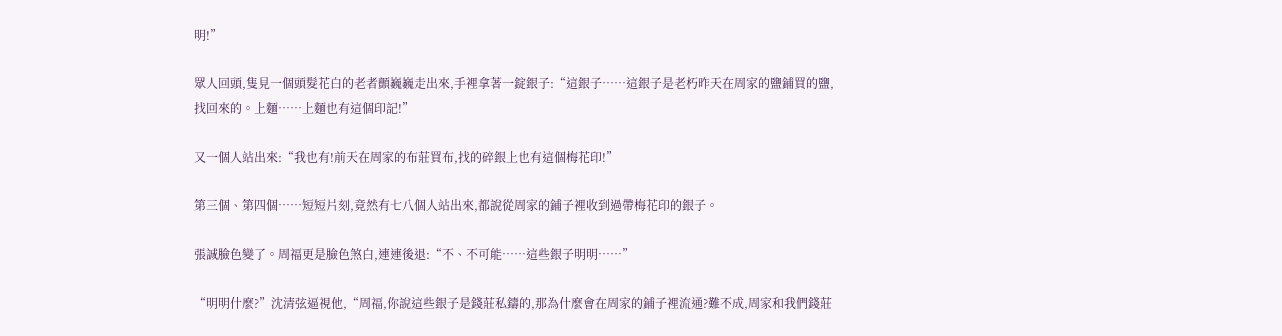明!”

眾人回頭,隻見一個頭髮花白的老者顫巍巍走出來,手裡拿著一錠銀子:“這銀子……這銀子是老朽昨天在周家的鹽鋪買的鹽,找回來的。上麵……上麵也有這個印記!”

又一個人站出來:“我也有!前天在周家的布莊買布,找的碎銀上也有這個梅花印!”

第三個、第四個……短短片刻,竟然有七八個人站出來,都說從周家的鋪子裡收到過帶梅花印的銀子。

張誠臉色變了。周福更是臉色煞白,連連後退:“不、不可能……這些銀子明明……”

“明明什麼?”沈清弦逼視他,“周福,你說這些銀子是錢莊私鑄的,那為什麼會在周家的鋪子裡流通?難不成,周家和我們錢莊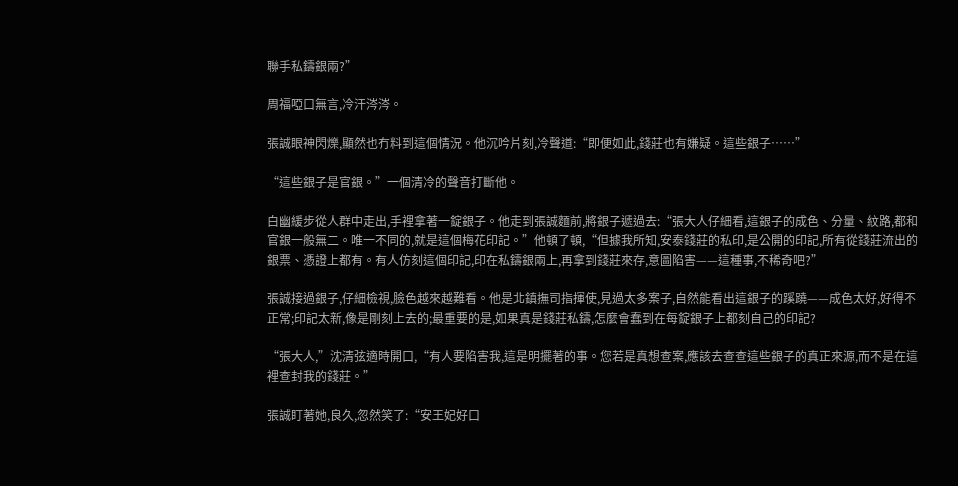聯手私鑄銀兩?”

周福啞口無言,冷汗涔涔。

張誠眼神閃爍,顯然也冇料到這個情況。他沉吟片刻,冷聲道:“即便如此,錢莊也有嫌疑。這些銀子……”

“這些銀子是官銀。”一個清冷的聲音打斷他。

白幽緩步從人群中走出,手裡拿著一錠銀子。他走到張誠麵前,將銀子遞過去:“張大人仔細看,這銀子的成色、分量、紋路,都和官銀一般無二。唯一不同的,就是這個梅花印記。”他頓了頓,“但據我所知,安泰錢莊的私印,是公開的印記,所有從錢莊流出的銀票、憑證上都有。有人仿刻這個印記,印在私鑄銀兩上,再拿到錢莊來存,意圖陷害——這種事,不稀奇吧?”

張誠接過銀子,仔細檢視,臉色越來越難看。他是北鎮撫司指揮使,見過太多案子,自然能看出這銀子的蹊蹺——成色太好,好得不正常;印記太新,像是剛刻上去的;最重要的是,如果真是錢莊私鑄,怎麼會蠢到在每錠銀子上都刻自己的印記?

“張大人,”沈清弦適時開口,“有人要陷害我,這是明擺著的事。您若是真想查案,應該去查查這些銀子的真正來源,而不是在這裡查封我的錢莊。”

張誠盯著她,良久,忽然笑了:“安王妃好口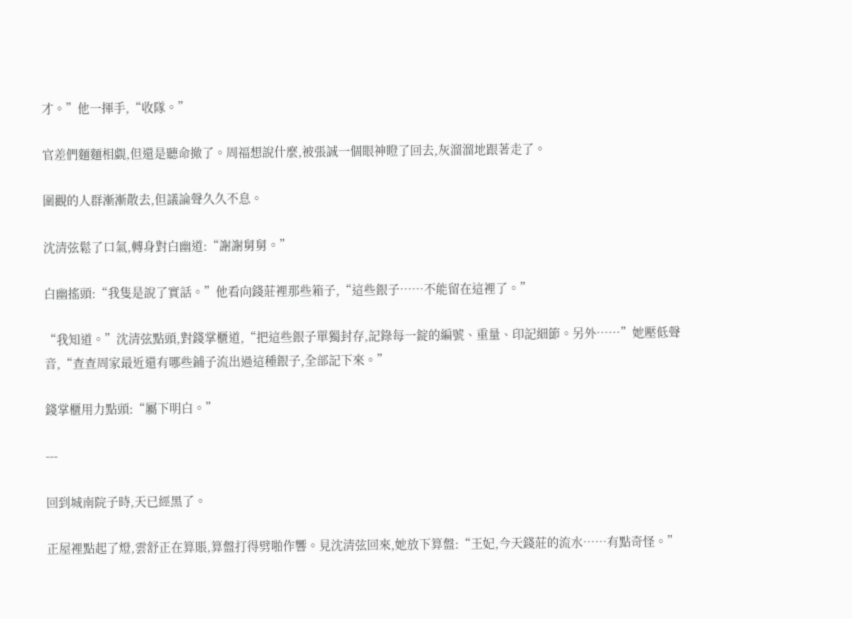才。”他一揮手,“收隊。”

官差們麵麵相覷,但還是聽命撤了。周福想說什麼,被張誠一個眼神瞪了回去,灰溜溜地跟著走了。

圍觀的人群漸漸散去,但議論聲久久不息。

沈清弦鬆了口氣,轉身對白幽道:“謝謝舅舅。”

白幽搖頭:“我隻是說了實話。”他看向錢莊裡那些箱子,“這些銀子……不能留在這裡了。”

“我知道。”沈清弦點頭,對錢掌櫃道,“把這些銀子單獨封存,記錄每一錠的編號、重量、印記細節。另外……”她壓低聲音,“查查周家最近還有哪些鋪子流出過這種銀子,全部記下來。”

錢掌櫃用力點頭:“屬下明白。”

---

回到城南院子時,天已經黑了。

正屋裡點起了燈,雲舒正在算賬,算盤打得劈啪作響。見沈清弦回來,她放下算盤:“王妃,今天錢莊的流水……有點奇怪。”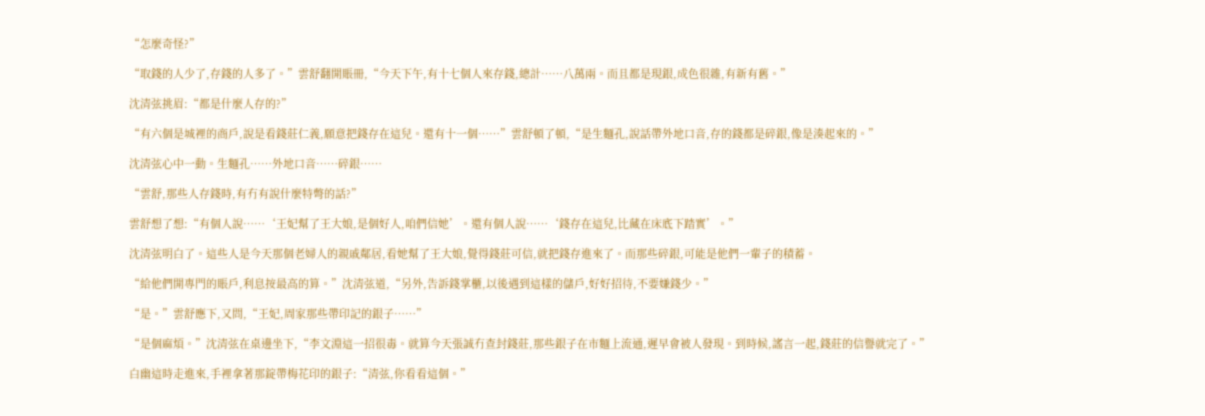“怎麼奇怪?”

“取錢的人少了,存錢的人多了。”雲舒翻開賬冊,“今天下午,有十七個人來存錢,總計……八萬兩。而且都是現銀,成色很雜,有新有舊。”

沈清弦挑眉:“都是什麼人存的?”

“有六個是城裡的商戶,說是看錢莊仁義,願意把錢存在這兒。還有十一個……”雲舒頓了頓,“是生麵孔,說話帶外地口音,存的錢都是碎銀,像是湊起來的。”

沈清弦心中一動。生麵孔……外地口音……碎銀……

“雲舒,那些人存錢時,有冇有說什麼特彆的話?”

雲舒想了想:“有個人說……‘王妃幫了王大娘,是個好人,咱們信她’。還有個人說……‘錢存在這兒,比藏在床底下踏實’。”

沈清弦明白了。這些人是今天那個老婦人的親戚鄰居,看她幫了王大娘,覺得錢莊可信,就把錢存進來了。而那些碎銀,可能是他們一輩子的積蓄。

“給他們開專門的賬戶,利息按最高的算。”沈清弦道,“另外,告訴錢掌櫃,以後遇到這樣的儲戶,好好招待,不要嫌錢少。”

“是。”雲舒應下,又問,“王妃,周家那些帶印記的銀子……”

“是個麻煩。”沈清弦在桌邊坐下,“李文淵這一招很毒。就算今天張誠冇查封錢莊,那些銀子在市麵上流通,遲早會被人發現。到時候,謠言一起,錢莊的信譽就完了。”

白幽這時走進來,手裡拿著那錠帶梅花印的銀子:“清弦,你看看這個。”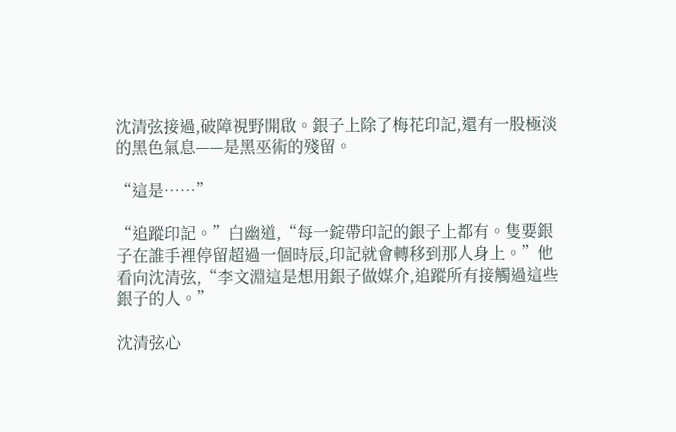沈清弦接過,破障視野開啟。銀子上除了梅花印記,還有一股極淡的黑色氣息——是黑巫術的殘留。

“這是……”

“追蹤印記。”白幽道,“每一錠帶印記的銀子上都有。隻要銀子在誰手裡停留超過一個時辰,印記就會轉移到那人身上。”他看向沈清弦,“李文淵這是想用銀子做媒介,追蹤所有接觸過這些銀子的人。”

沈清弦心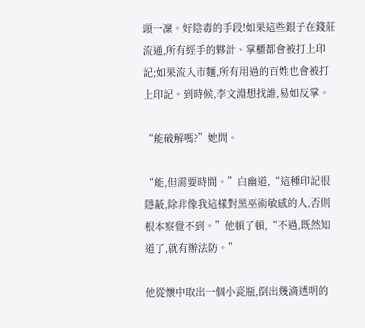頭一凜。好陰毒的手段!如果這些銀子在錢莊流通,所有經手的夥計、掌櫃都會被打上印記;如果流入市麵,所有用過的百姓也會被打上印記。到時候,李文淵想找誰,易如反掌。

“能破解嗎?”她問。

“能,但需要時間。”白幽道,“這種印記很隱蔽,除非像我這樣對黑巫術敏感的人,否則根本察覺不到。”他頓了頓,“不過,既然知道了,就有辦法防。”

他從懷中取出一個小瓷瓶,倒出幾滴透明的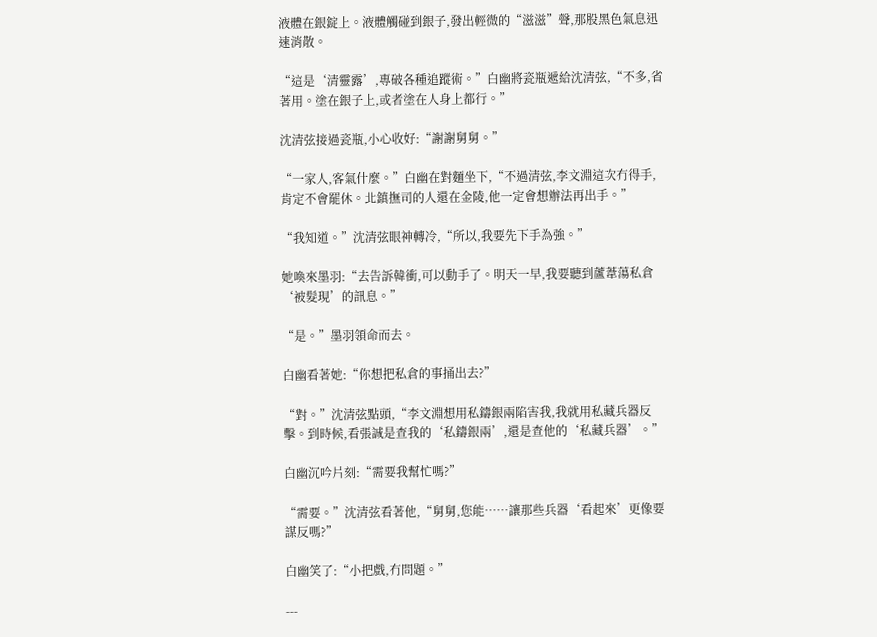液體在銀錠上。液體觸碰到銀子,發出輕微的“滋滋”聲,那股黑色氣息迅速消散。

“這是‘清靈露’,專破各種追蹤術。”白幽將瓷瓶遞給沈清弦,“不多,省著用。塗在銀子上,或者塗在人身上都行。”

沈清弦接過瓷瓶,小心收好:“謝謝舅舅。”

“一家人,客氣什麼。”白幽在對麵坐下,“不過清弦,李文淵這次冇得手,肯定不會罷休。北鎮撫司的人還在金陵,他一定會想辦法再出手。”

“我知道。”沈清弦眼神轉冷,“所以,我要先下手為強。”

她喚來墨羽:“去告訴韓衝,可以動手了。明天一早,我要聽到蘆葦蕩私倉‘被髮現’的訊息。”

“是。”墨羽領命而去。

白幽看著她:“你想把私倉的事捅出去?”

“對。”沈清弦點頭,“李文淵想用私鑄銀兩陷害我,我就用私藏兵器反擊。到時候,看張誠是查我的‘私鑄銀兩’,還是查他的‘私藏兵器’。”

白幽沉吟片刻:“需要我幫忙嗎?”

“需要。”沈清弦看著他,“舅舅,您能……讓那些兵器‘看起來’更像要謀反嗎?”

白幽笑了:“小把戲,冇問題。”

---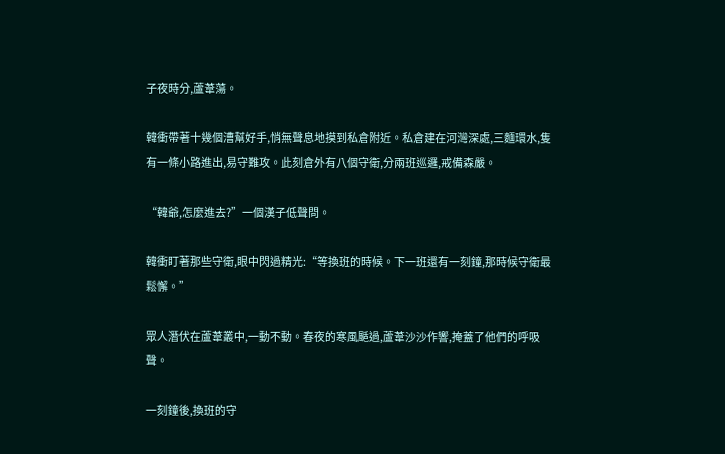子夜時分,蘆葦蕩。

韓衝帶著十幾個漕幫好手,悄無聲息地摸到私倉附近。私倉建在河灣深處,三麵環水,隻有一條小路進出,易守難攻。此刻倉外有八個守衛,分兩班巡邏,戒備森嚴。

“韓爺,怎麼進去?”一個漢子低聲問。

韓衝盯著那些守衛,眼中閃過精光:“等換班的時候。下一班還有一刻鐘,那時候守衛最鬆懈。”

眾人潛伏在蘆葦叢中,一動不動。春夜的寒風颳過,蘆葦沙沙作響,掩蓋了他們的呼吸聲。

一刻鐘後,換班的守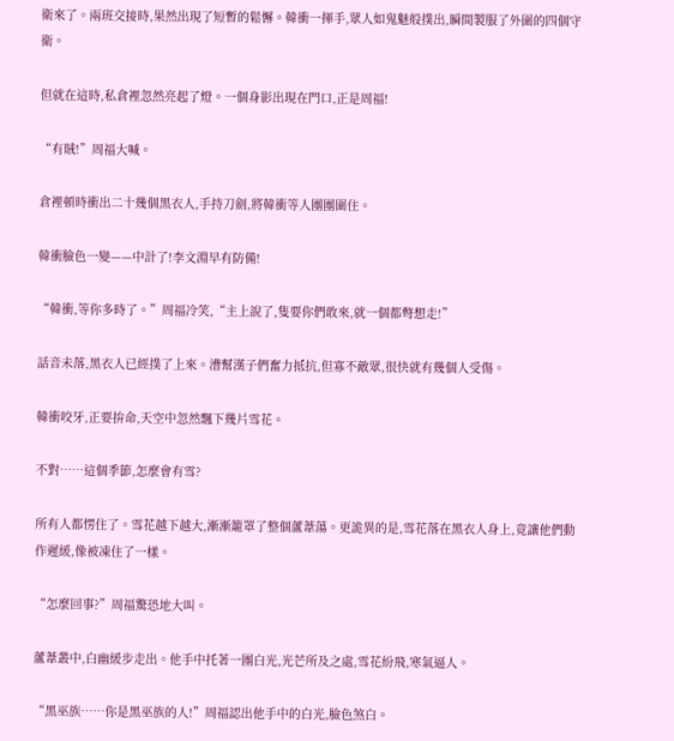衛來了。兩班交接時,果然出現了短暫的鬆懈。韓衝一揮手,眾人如鬼魅般撲出,瞬間製服了外圍的四個守衛。

但就在這時,私倉裡忽然亮起了燈。一個身影出現在門口,正是周福!

“有賊!”周福大喊。

倉裡頓時衝出二十幾個黑衣人,手持刀劍,將韓衝等人團團圍住。

韓衝臉色一變——中計了!李文淵早有防備!

“韓衝,等你多時了。”周福冷笑,“主上說了,隻要你們敢來,就一個都彆想走!”

話音未落,黑衣人已經撲了上來。漕幫漢子們奮力抵抗,但寡不敵眾,很快就有幾個人受傷。

韓衝咬牙,正要拚命,天空中忽然飄下幾片雪花。

不對……這個季節,怎麼會有雪?

所有人都愣住了。雪花越下越大,漸漸籠罩了整個蘆葦蕩。更詭異的是,雪花落在黑衣人身上,竟讓他們動作遲緩,像被凍住了一樣。

“怎麼回事?”周福驚恐地大叫。

蘆葦叢中,白幽緩步走出。他手中托著一團白光,光芒所及之處,雪花紛飛,寒氣逼人。

“黑巫族……你是黑巫族的人!”周福認出他手中的白光,臉色煞白。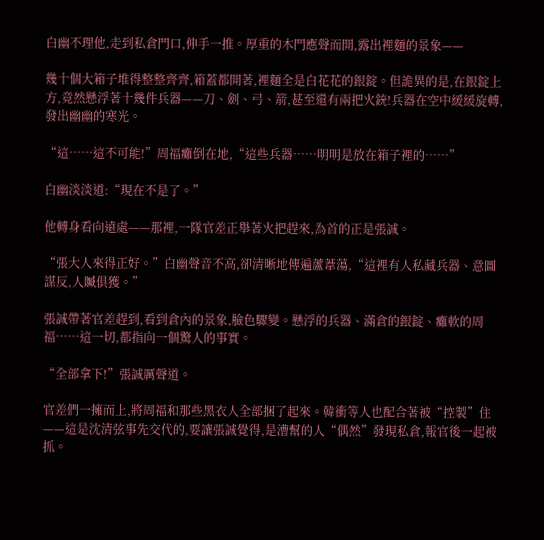白幽不理他,走到私倉門口,伸手一推。厚重的木門應聲而開,露出裡麵的景象——

幾十個大箱子堆得整整齊齊,箱蓋都開著,裡麵全是白花花的銀錠。但詭異的是,在銀錠上方,竟然懸浮著十幾件兵器——刀、劍、弓、箭,甚至還有兩把火銃!兵器在空中緩緩旋轉,發出幽幽的寒光。

“這……這不可能!”周福癱倒在地,“這些兵器……明明是放在箱子裡的……”

白幽淡淡道:“現在不是了。”

他轉身看向遠處——那裡,一隊官差正舉著火把趕來,為首的正是張誠。

“張大人來得正好。”白幽聲音不高,卻清晰地傳遍蘆葦蕩,“這裡有人私藏兵器、意圖謀反,人贓俱獲。”

張誠帶著官差趕到,看到倉內的景象,臉色驟變。懸浮的兵器、滿倉的銀錠、癱軟的周福……這一切,都指向一個驚人的事實。

“全部拿下!”張誠厲聲道。

官差們一擁而上,將周福和那些黑衣人全部捆了起來。韓衝等人也配合著被“控製”住——這是沈清弦事先交代的,要讓張誠覺得,是漕幫的人“偶然”發現私倉,報官後一起被抓。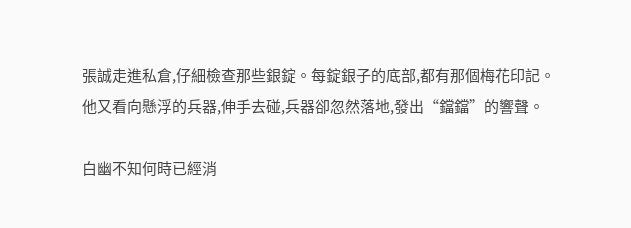張誠走進私倉,仔細檢查那些銀錠。每錠銀子的底部,都有那個梅花印記。他又看向懸浮的兵器,伸手去碰,兵器卻忽然落地,發出“鐺鐺”的響聲。

白幽不知何時已經消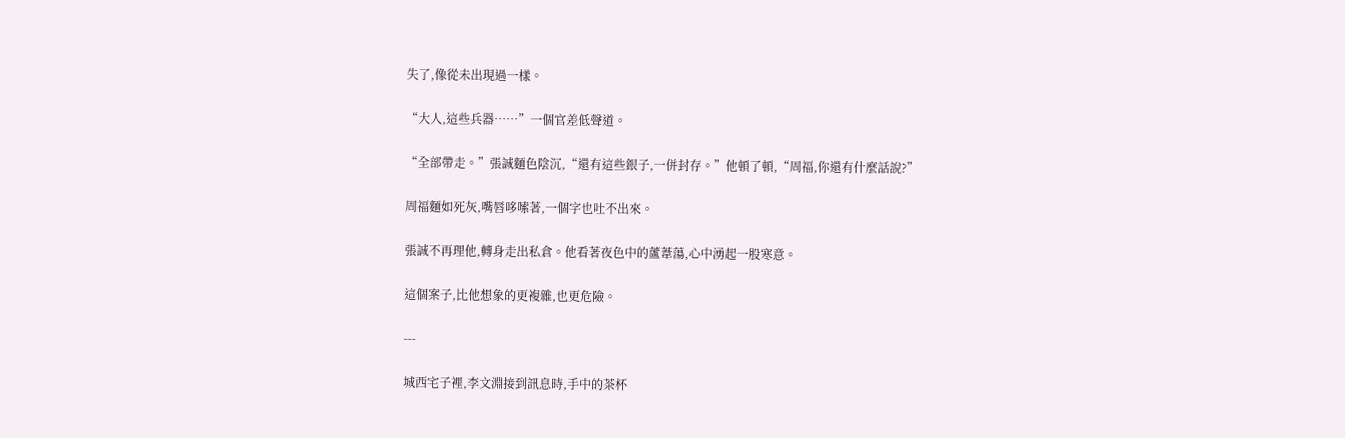失了,像從未出現過一樣。

“大人,這些兵器……”一個官差低聲道。

“全部帶走。”張誠麵色陰沉,“還有這些銀子,一併封存。”他頓了頓,“周福,你還有什麼話說?”

周福麵如死灰,嘴唇哆嗦著,一個字也吐不出來。

張誠不再理他,轉身走出私倉。他看著夜色中的蘆葦蕩,心中湧起一股寒意。

這個案子,比他想象的更複雜,也更危險。

---

城西宅子裡,李文淵接到訊息時,手中的茶杯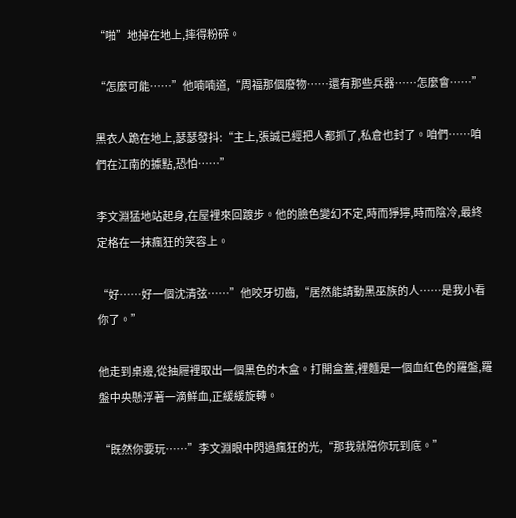“啪”地掉在地上,摔得粉碎。

“怎麼可能……”他喃喃道,“周福那個廢物……還有那些兵器……怎麼會……”

黑衣人跪在地上,瑟瑟發抖:“主上,張誠已經把人都抓了,私倉也封了。咱們……咱們在江南的據點,恐怕……”

李文淵猛地站起身,在屋裡來回踱步。他的臉色變幻不定,時而猙獰,時而陰冷,最終定格在一抹瘋狂的笑容上。

“好……好一個沈清弦……”他咬牙切齒,“居然能請動黑巫族的人……是我小看你了。”

他走到桌邊,從抽屜裡取出一個黑色的木盒。打開盒蓋,裡麵是一個血紅色的羅盤,羅盤中央懸浮著一滴鮮血,正緩緩旋轉。

“既然你要玩……”李文淵眼中閃過瘋狂的光,“那我就陪你玩到底。”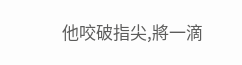他咬破指尖,將一滴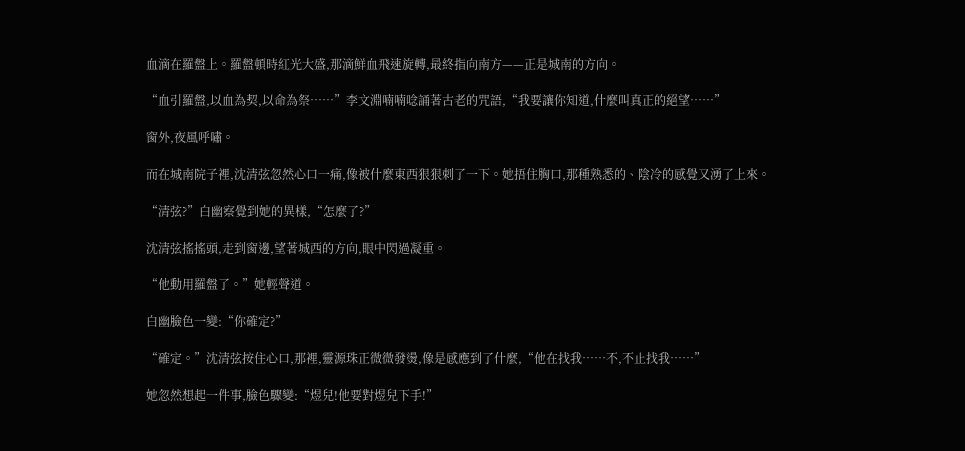血滴在羅盤上。羅盤頓時紅光大盛,那滴鮮血飛速旋轉,最終指向南方——正是城南的方向。

“血引羅盤,以血為契,以命為祭……”李文淵喃喃唸誦著古老的咒語,“我要讓你知道,什麼叫真正的絕望……”

窗外,夜風呼嘯。

而在城南院子裡,沈清弦忽然心口一痛,像被什麼東西狠狠刺了一下。她捂住胸口,那種熟悉的、陰冷的感覺又湧了上來。

“清弦?”白幽察覺到她的異樣,“怎麼了?”

沈清弦搖搖頭,走到窗邊,望著城西的方向,眼中閃過凝重。

“他動用羅盤了。”她輕聲道。

白幽臉色一變:“你確定?”

“確定。”沈清弦按住心口,那裡,靈源珠正微微發燙,像是感應到了什麼,“他在找我……不,不止找我……”

她忽然想起一件事,臉色驟變:“煜兒!他要對煜兒下手!”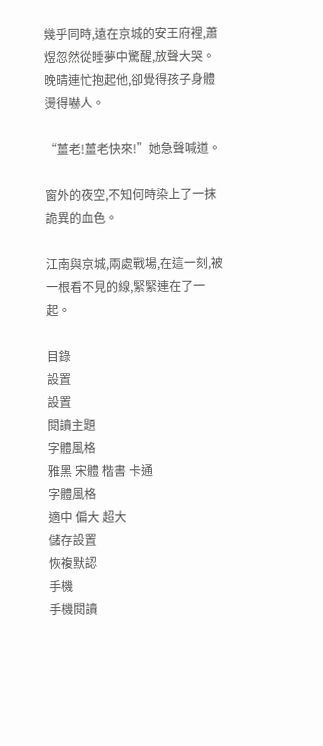幾乎同時,遠在京城的安王府裡,蕭煜忽然從睡夢中驚醒,放聲大哭。晚晴連忙抱起他,卻覺得孩子身體燙得嚇人。

“薑老!薑老快來!”她急聲喊道。

窗外的夜空,不知何時染上了一抹詭異的血色。

江南與京城,兩處戰場,在這一刻,被一根看不見的線,緊緊連在了一起。

目錄
設置
設置
閱讀主題
字體風格
雅黑 宋體 楷書 卡通
字體風格
適中 偏大 超大
儲存設置
恢複默認
手機
手機閱讀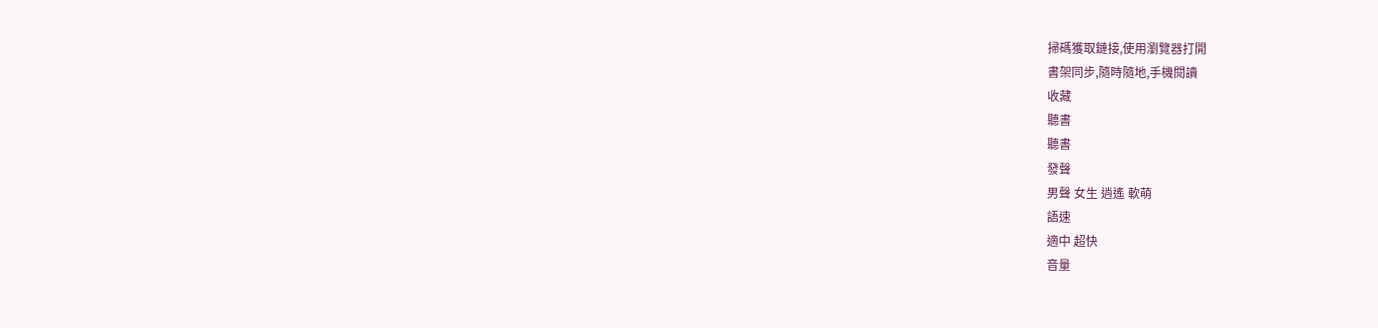掃碼獲取鏈接,使用瀏覽器打開
書架同步,隨時隨地,手機閱讀
收藏
聽書
聽書
發聲
男聲 女生 逍遙 軟萌
語速
適中 超快
音量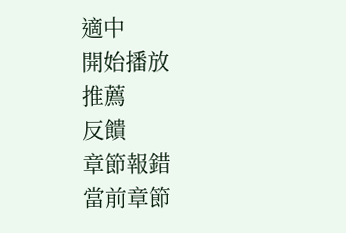適中
開始播放
推薦
反饋
章節報錯
當前章節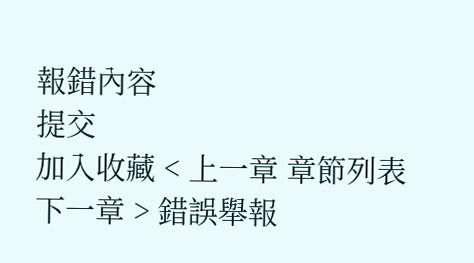報錯內容
提交
加入收藏 < 上一章 章節列表 下一章 > 錯誤舉報